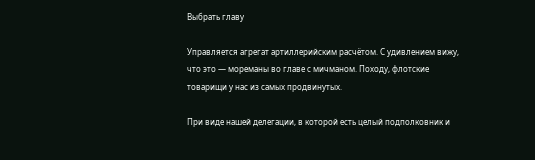Выбрать главу

Управляется агрегат артиллерийским расчётом. С удивлением вижу, что это — мореманы во главе с мичманом. Походу, флотские товарищи у нас из самых продвинутых.

При виде нашей делегации, в которой есть целый подполковник и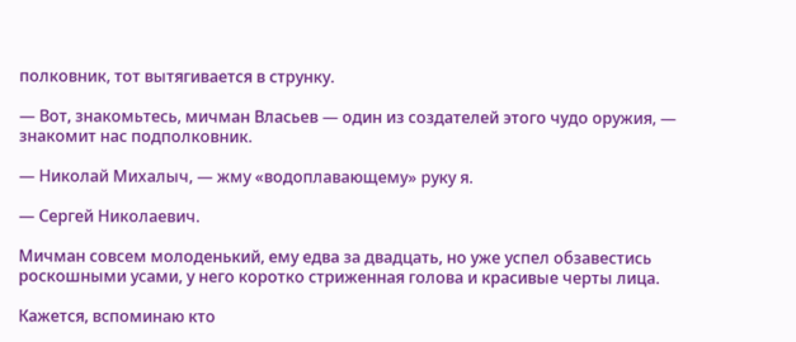полковник, тот вытягивается в струнку.

— Вот, знакомьтесь, мичман Власьев — один из создателей этого чудо оружия, — знакомит нас подполковник.

— Николай Михалыч, — жму «водоплавающему» руку я.

— Сергей Николаевич.

Мичман совсем молоденький, ему едва за двадцать, но уже успел обзавестись роскошными усами, у него коротко стриженная голова и красивые черты лица.

Кажется, вспоминаю кто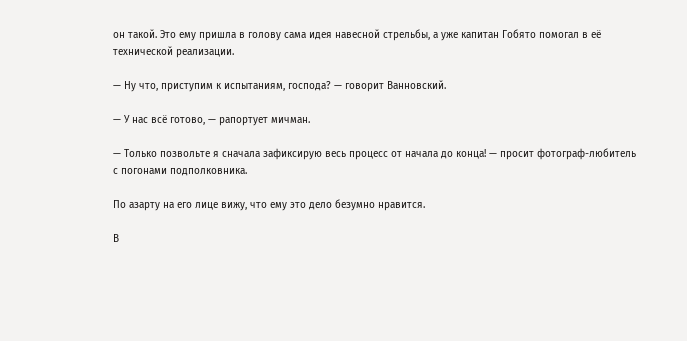он такой. Это ему пришла в голову сама идея навесной стрельбы, а уже капитан Гобято помогал в её технической реализации.

— Ну что, приступим к испытаниям, господа? — говорит Ванновский.

— У нас всё готово, — рапортует мичман.

— Только позвольте я сначала зафиксирую весь процесс от начала до конца! — просит фотограф-любитель с погонами подполковника.

По азарту на его лице вижу, что ему это дело безумно нравится.

В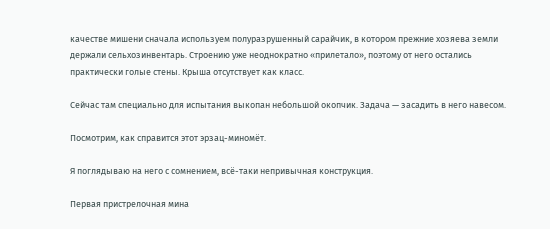качестве мишени сначала используем полуразрушенный сарайчик, в котором прежние хозяева земли держали сельхозинвентарь. Строению уже неоднократно «прилетало», поэтому от него остались практически голые стены. Крыша отсутствует как класс.

Сейчас там специально для испытания выкопан небольшой окопчик. Задача — засадить в него навесом.

Посмотрим, как справится этот эрзац-миномёт.

Я поглядываю на него с сомнением, всё-таки непривычная конструкция.

Первая пристрелочная мина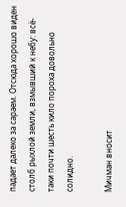падает далеко за сараем. Отсюда хорошо виден столб рыхлой земли, взмывший к небу: всё-таки почти шесть кило пороха довольно солидно.

Мичман вносит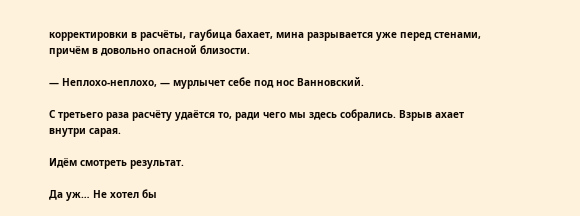корректировки в расчёты, гаубица бахает, мина разрывается уже перед стенами, причём в довольно опасной близости.

— Неплохо-неплохо, — мурлычет себе под нос Ванновский.

С третьего раза расчёту удаётся то, ради чего мы здесь собрались. Взрыв ахает внутри сарая.

Идём смотреть результат.

Да уж… Не хотел бы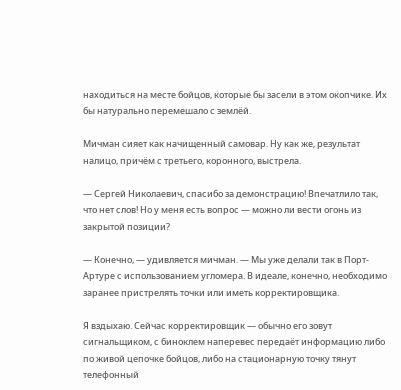находиться на месте бойцов, которые бы засели в этом окопчике. Их бы натурально перемешало с землёй.

Мичман сияет как начищенный самовар. Ну как же, результат налицо, причём с третьего, коронного, выстрела.

— Сергей Николаевич, спасибо за демонстрацию! Впечатлило так, что нет слов! Но у меня есть вопрос — можно ли вести огонь из закрытой позиции?

— Конечно, — удивляется мичман. — Мы уже делали так в Порт-Артуре с использованием угломера. В идеале, конечно, необходимо заранее пристрелять точки или иметь корректировщика.

Я вздыхаю. Сейчас корректировщик — обычно его зовут сигнальщиком, с биноклем наперевес передаёт информацию либо по живой цепочке бойцов, либо на стационарную точку тянут телефонный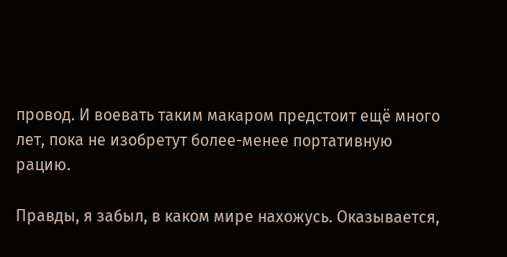провод. И воевать таким макаром предстоит ещё много лет, пока не изобретут более-менее портативную рацию.

Правды, я забыл, в каком мире нахожусь. Оказывается,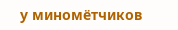у миномётчиков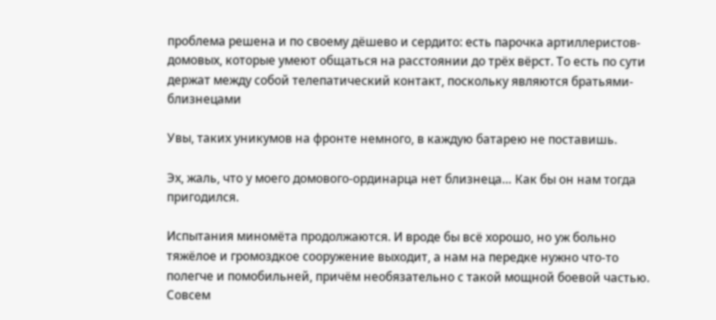проблема решена и по своему дёшево и сердито: есть парочка артиллеристов-домовых, которые умеют общаться на расстоянии до трёх вёрст. То есть по сути держат между собой телепатический контакт, поскольку являются братьями-близнецами

Увы, таких уникумов на фронте немного, в каждую батарею не поставишь.

Эх, жаль, что у моего домового-ординарца нет близнеца… Как бы он нам тогда пригодился.

Испытания миномёта продолжаются. И вроде бы всё хорошо, но уж больно тяжёлое и громоздкое сооружение выходит, а нам на передке нужно что-то полегче и помобильней, причём необязательно с такой мощной боевой частью. Совсем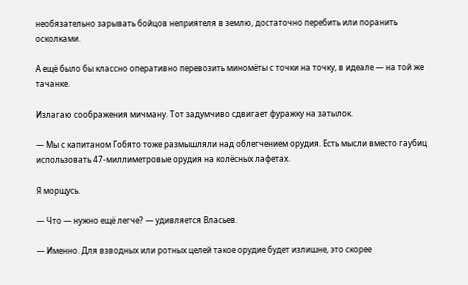необязательно зарывать бойцов неприятеля в землю, достаточно перебить или поранить осколками.

А ещё было бы классно оперативно перевозить миномёты с точки на точку, в идеале — на той же тачанке.

Излагаю соображения мичману. Тот задумчиво сдвигает фуражку на затылок.

— Мы с капитаном Гобято тоже размышляли над облегчением орудия. Есть мысли вместо гаубиц использовать 47-миллиметровые орудия на колёсных лафетах.

Я морщусь.

— Что — нужно ещё легче? — удивляется Власьев.

— Именно. Для взводных или ротных целей такое орудие будет излишне, это скорее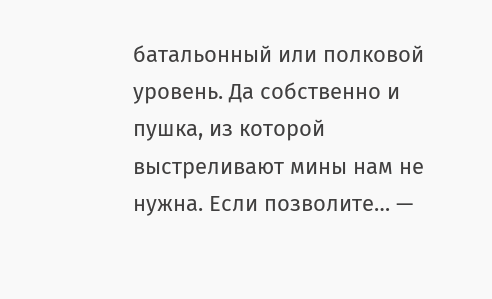батальонный или полковой уровень. Да собственно и пушка, из которой выстреливают мины нам не нужна. Если позволите… —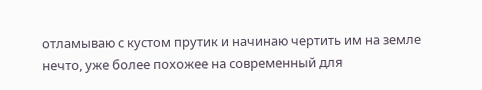отламываю с кустом прутик и начинаю чертить им на земле нечто, уже более похожее на современный для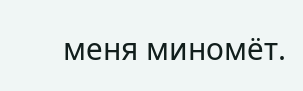меня миномёт.